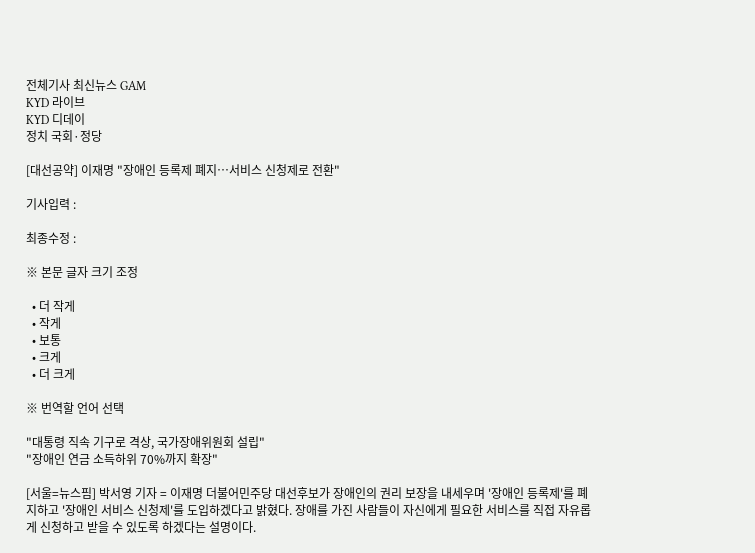전체기사 최신뉴스 GAM
KYD 라이브
KYD 디데이
정치 국회·정당

[대선공약] 이재명 "장애인 등록제 폐지…서비스 신청제로 전환"

기사입력 :

최종수정 :

※ 본문 글자 크기 조정

  • 더 작게
  • 작게
  • 보통
  • 크게
  • 더 크게

※ 번역할 언어 선택

"대통령 직속 기구로 격상, 국가장애위원회 설립"
"장애인 연금 소득하위 70%까지 확장"

[서울=뉴스핌] 박서영 기자 = 이재명 더불어민주당 대선후보가 장애인의 권리 보장을 내세우며 '장애인 등록제'를 폐지하고 '장애인 서비스 신청제'를 도입하겠다고 밝혔다. 장애를 가진 사람들이 자신에게 필요한 서비스를 직접 자유롭게 신청하고 받을 수 있도록 하겠다는 설명이다.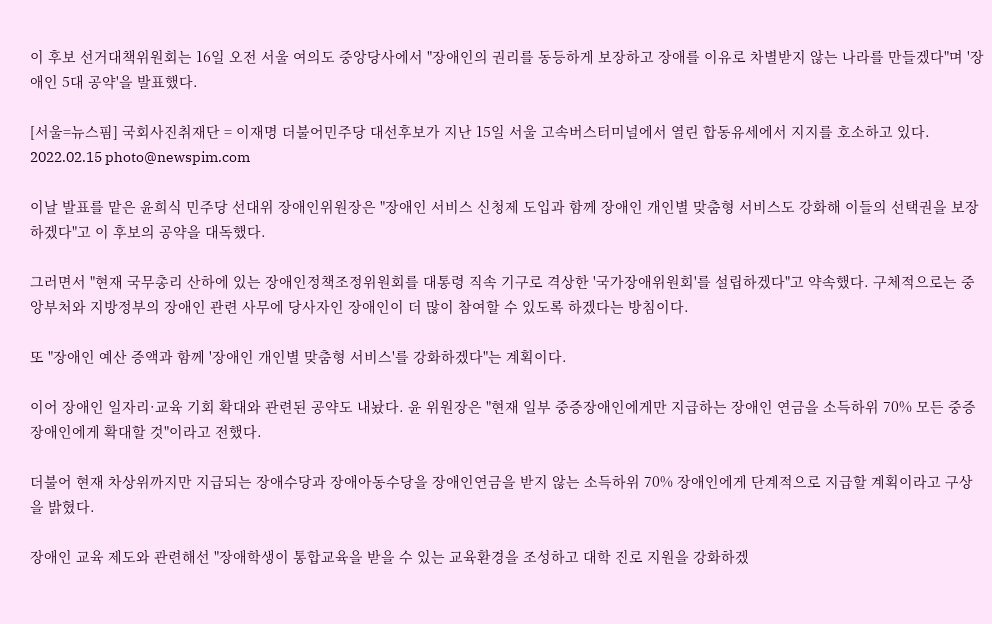이 후보 선거대책위원회는 16일 오전 서울 여의도 중앙당사에서 "장애인의 권리를 동등하게 보장하고 장애를 이유로 차별받지 않는 나라를 만들겠다"며 '장애인 5대 공약'을 발표했다.

[서울=뉴스핌] 국회사진취재단 = 이재명 더불어민주당 대선후보가 지난 15일 서울 고속버스터미널에서 열린 합동유세에서 지지를 호소하고 있다. 2022.02.15 photo@newspim.com

이날 발표를 맡은 윤희식 민주당 선대위 장애인위원장은 "장애인 서비스 신청제 도입과 함께 장애인 개인별 맞춤형 서비스도 강화해 이들의 선택권을 보장하겠다"고 이 후보의 공약을 대독했다.

그러면서 "현재 국무총리 산하에 있는 장애인정책조정위원회를 대통령 직속 기구로 격상한 '국가장애위원회'를 설립하겠다"고 약속했다. 구체적으로는 중앙부처와 지방정부의 장애인 관련 사무에 당사자인 장애인이 더 많이 참여할 수 있도록 하겠다는 방침이다.

또 "장애인 예산 증액과 함께 '장애인 개인별 맞춤형 서비스'를 강화하겠다"는 계획이다.

이어 장애인 일자리·교육 기회 확대와 관련된 공약도 내놨다. 윤 위원장은 "현재 일부 중증장애인에게만 지급하는 장애인 연금을 소득하위 70% 모든 중증장애인에게 확대할 것"이라고 전했다.

더불어 현재 차상위까지만 지급되는 장애수당과 장애아동수당을 장애인연금을 받지 않는 소득하위 70% 장애인에게 단계적으로 지급할 계획이라고 구상을 밝혔다.

장애인 교육 제도와 관련해선 "장애학생이 통합교육을 받을 수 있는 교육환경을 조성하고 대학 진로 지원을 강화하겠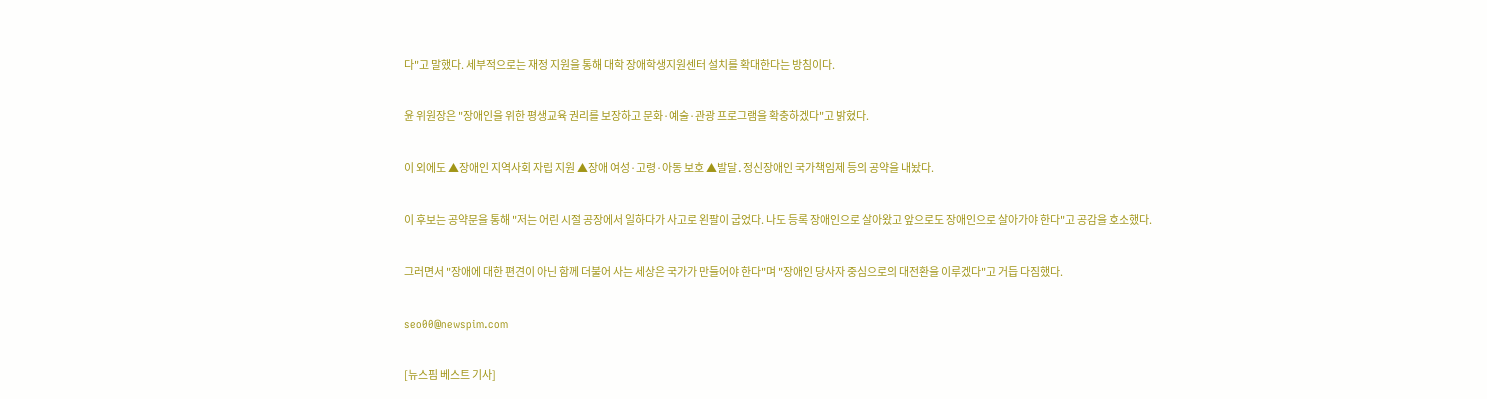다"고 말했다. 세부적으로는 재정 지원을 통해 대학 장애학생지원센터 설치를 확대한다는 방침이다.

윤 위원장은 "장애인을 위한 평생교육 권리를 보장하고 문화·예술·관광 프로그램을 확충하겠다"고 밝혔다.

이 외에도 ▲장애인 지역사회 자립 지원 ▲장애 여성·고령·아동 보호 ▲발달․정신장애인 국가책임제 등의 공약을 내놨다.

이 후보는 공약문을 통해 "저는 어린 시절 공장에서 일하다가 사고로 왼팔이 굽었다. 나도 등록 장애인으로 살아왔고 앞으로도 장애인으로 살아가야 한다"고 공감을 호소했다.

그러면서 "장애에 대한 편견이 아닌 함께 더불어 사는 세상은 국가가 만들어야 한다"며 "장애인 당사자 중심으로의 대전환을 이루겠다"고 거듭 다짐했다.

seo00@newspim.com

[뉴스핌 베스트 기사]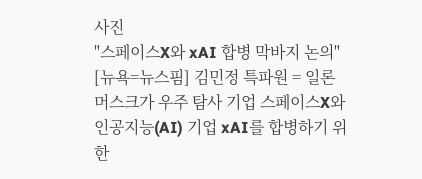사진
"스페이스X와 xAI 합병 막바지 논의" [뉴욕=뉴스핌] 김민정 특파원 = 일론 머스크가 우주 탐사 기업 스페이스X와 인공지능(AI) 기업 xAI를 합병하기 위한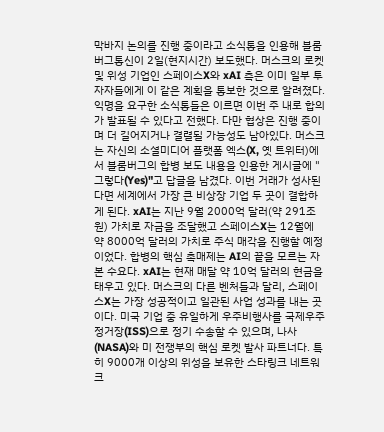막바지 논의를 진행 중이라고 소식통을 인용해 블룸버그통신이 2일(현지시간) 보도했다. 머스크의 로켓 및 위성 기업인 스페이스X와 xAI 측은 이미 일부 투자자들에게 이 같은 계획을 통보한 것으로 알려졌다. 익명을 요구한 소식통들은 이르면 이번 주 내로 합의가 발표될 수 있다고 전했다. 다만 협상은 진행 중이며 더 길어지거나 결렬될 가능성도 남아있다. 머스크는 자신의 소셜미디어 플랫폼 엑스(X, 옛 트위터)에서 블룸버그의 합병 보도 내용을 인용한 게시글에 "그렇다(Yes)"고 답글을 남겼다. 이번 거래가 성사된다면 세계에서 가장 큰 비상장 기업 두 곳이 결합하게 된다. xAI는 지난 9월 2000억 달러(약 291조 원) 가치로 자금을 조달했고 스페이스X는 12월에 약 8000억 달러의 가치로 주식 매각을 진행할 예정이었다. 합병의 핵심 촉매제는 AI의 끝을 모르는 자본 수요다. xAI는 현재 매달 약 10억 달러의 현금을 태우고 있다. 머스크의 다른 벤처들과 달리, 스페이스X는 가장 성공적이고 일관된 사업 성과를 내는 곳이다. 미국 기업 중 유일하게 우주비행사를 국제우주정거장(ISS)으로 정기 수송할 수 있으며, 나사(NASA)와 미 전쟁부의 핵심 로켓 발사 파트너다. 특히 9000개 이상의 위성을 보유한 스타링크 네트워크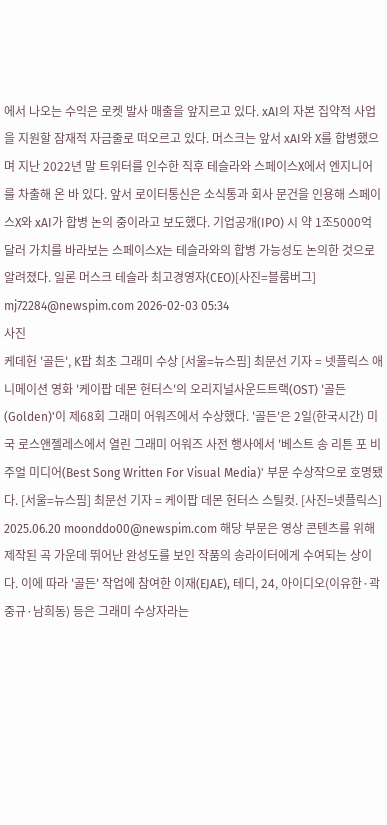에서 나오는 수익은 로켓 발사 매출을 앞지르고 있다. xAI의 자본 집약적 사업을 지원할 잠재적 자금줄로 떠오르고 있다. 머스크는 앞서 xAI와 X를 합병했으며 지난 2022년 말 트위터를 인수한 직후 테슬라와 스페이스X에서 엔지니어를 차출해 온 바 있다. 앞서 로이터통신은 소식통과 회사 문건을 인용해 스페이스X와 xAI가 합병 논의 중이라고 보도했다. 기업공개(IPO) 시 약 1조5000억 달러 가치를 바라보는 스페이스X는 테슬라와의 합병 가능성도 논의한 것으로 알려졌다. 일론 머스크 테슬라 최고경영자(CEO)[사진=블룸버그] mj72284@newspim.com 2026-02-03 05:34
사진
케데헌 '골든', K팝 최초 그래미 수상 [서울=뉴스핌] 최문선 기자 = 넷플릭스 애니메이션 영화 '케이팝 데몬 헌터스'의 오리지널사운드트랙(OST) '골든(Golden)'이 제68회 그래미 어워즈에서 수상했다. '골든'은 2일(한국시간) 미국 로스앤젤레스에서 열린 그래미 어워즈 사전 행사에서 '베스트 송 리튼 포 비주얼 미디어(Best Song Written For Visual Media)' 부문 수상작으로 호명됐다. [서울=뉴스핌] 최문선 기자 = 케이팝 데몬 헌터스 스틸컷. [사진=넷플릭스] 2025.06.20 moonddo00@newspim.com 해당 부문은 영상 콘텐츠를 위해 제작된 곡 가운데 뛰어난 완성도를 보인 작품의 송라이터에게 수여되는 상이다. 이에 따라 '골든' 작업에 참여한 이재(EJAE), 테디, 24, 아이디오(이유한·곽중규·남희동) 등은 그래미 수상자라는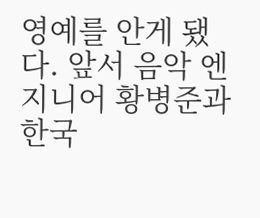영예를 안게 됐다. 앞서 음악 엔지니어 황병준과 한국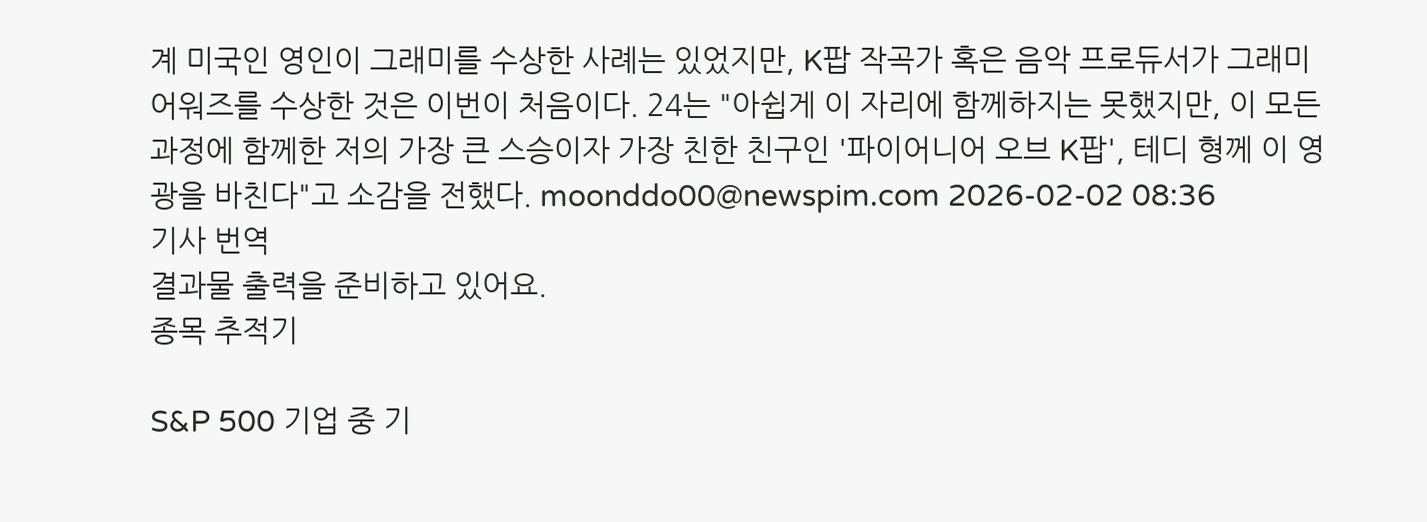계 미국인 영인이 그래미를 수상한 사례는 있었지만, K팝 작곡가 혹은 음악 프로듀서가 그래미 어워즈를 수상한 것은 이번이 처음이다. 24는 "아쉽게 이 자리에 함께하지는 못했지만, 이 모든 과정에 함께한 저의 가장 큰 스승이자 가장 친한 친구인 '파이어니어 오브 K팝', 테디 형께 이 영광을 바친다"고 소감을 전했다. moonddo00@newspim.com 2026-02-02 08:36
기사 번역
결과물 출력을 준비하고 있어요.
종목 추적기

S&P 500 기업 중 기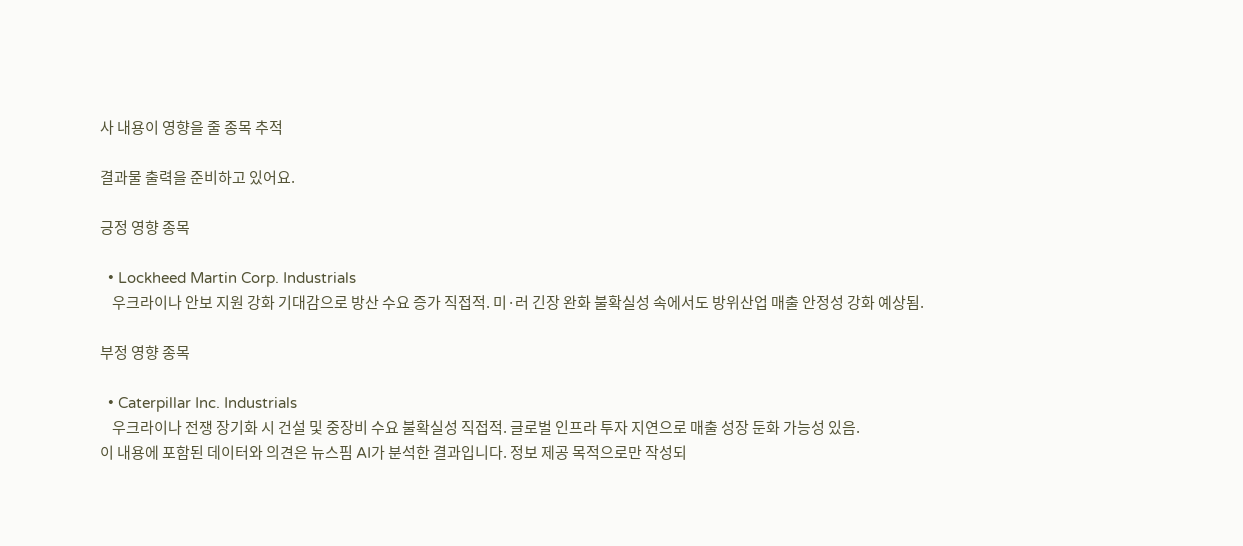사 내용이 영향을 줄 종목 추적

결과물 출력을 준비하고 있어요.

긍정 영향 종목

  • Lockheed Martin Corp. Industrials
    우크라이나 안보 지원 강화 기대감으로 방산 수요 증가 직접적. 미·러 긴장 완화 불확실성 속에서도 방위산업 매출 안정성 강화 예상됨.

부정 영향 종목

  • Caterpillar Inc. Industrials
    우크라이나 전쟁 장기화 시 건설 및 중장비 수요 불확실성 직접적. 글로벌 인프라 투자 지연으로 매출 성장 둔화 가능성 있음.
이 내용에 포함된 데이터와 의견은 뉴스핌 AI가 분석한 결과입니다. 정보 제공 목적으로만 작성되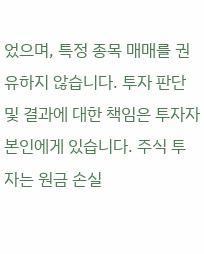었으며, 특정 종목 매매를 권유하지 않습니다. 투자 판단 및 결과에 대한 책임은 투자자 본인에게 있습니다. 주식 투자는 원금 손실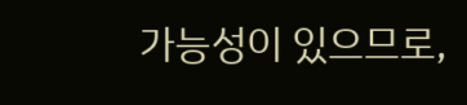가능성이 있으므로,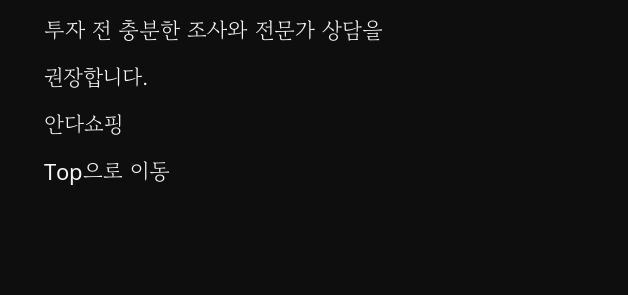투자 전 충분한 조사와 전문가 상담을 권장합니다.
안다쇼핑
Top으로 이동